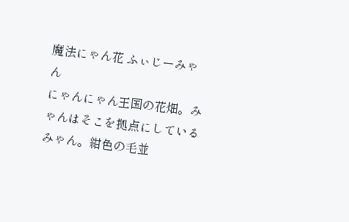魔法にゃん花 ふぃじーみゃん
にゃんにゃん王国の花畑。みゃんはそこを拠点にしているみゃん。紺色の毛並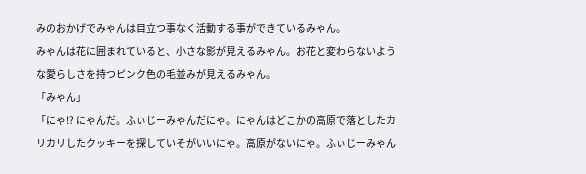みのおかげでみゃんは目立つ事なく活動する事ができているみゃん。
みゃんは花に囲まれていると、小さな影が見えるみゃん。お花と変わらないような愛らしさを持つピンク色の毛並みが見えるみゃん。
「みゃん」
「にゃ⁉ にゃんだ。ふぃじーみゃんだにゃ。にゃんはどこかの高原で落としたカリカリしたクッキーを探していそがいいにゃ。高原がないにゃ。ふぃじーみゃん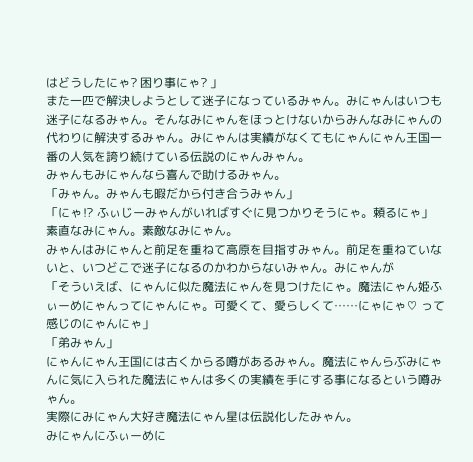はどうしたにゃ? 困り事にゃ? 」
また一匹で解決しようとして迷子になっているみゃん。みにゃんはいつも迷子になるみゃん。そんなみにゃんをほっとけないからみんなみにゃんの代わりに解決するみゃん。みにゃんは実績がなくてもにゃんにゃん王国一番の人気を誇り続けている伝説のにゃんみゃん。
みゃんもみにゃんなら喜んで助けるみゃん。
「みゃん。みゃんも暇だから付き合うみゃん」
「にゃ⁉ ふぃじーみゃんがいればすぐに見つかりそうにゃ。頼るにゃ」
素直なみにゃん。素敵なみにゃん。
みゃんはみにゃんと前足を重ねて高原を目指すみゃん。前足を重ねていないと、いつどこで迷子になるのかわからないみゃん。みにゃんが
「そういえば、にゃんに似た魔法にゃんを見つけたにゃ。魔法にゃん姫ふぃーめにゃんってにゃんにゃ。可愛くて、愛らしくて……にゃにゃ♡ って感じのにゃんにゃ」
「弟みゃん」
にゃんにゃん王国には古くからる噂があるみゃん。魔法にゃんらぶみにゃんに気に入られた魔法にゃんは多くの実績を手にする事になるという噂みゃん。
実際にみにゃん大好き魔法にゃん星は伝説化したみゃん。
みにゃんにふぃーめに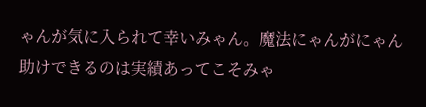ゃんが気に入られて幸いみゃん。魔法にゃんがにゃん助けできるのは実績あってこそみゃ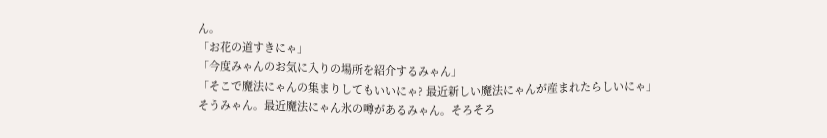ん。
「お花の道すきにゃ」
「今度みゃんのお気に入りの場所を紹介するみゃん」
「そこで魔法にゃんの集まりしてもいいにゃ? 最近新しい魔法にゃんが産まれたらしいにゃ」
そうみゃん。最近魔法にゃん氷の噂があるみゃん。そろそろ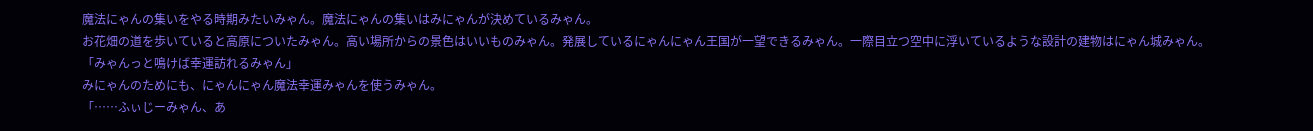魔法にゃんの集いをやる時期みたいみゃん。魔法にゃんの集いはみにゃんが決めているみゃん。
お花畑の道を歩いていると高原についたみゃん。高い場所からの景色はいいものみゃん。発展しているにゃんにゃん王国が一望できるみゃん。一際目立つ空中に浮いているような設計の建物はにゃん城みゃん。
「みゃんっと鳴けば幸運訪れるみゃん」
みにゃんのためにも、にゃんにゃん魔法幸運みゃんを使うみゃん。
「……ふぃじーみゃん、あ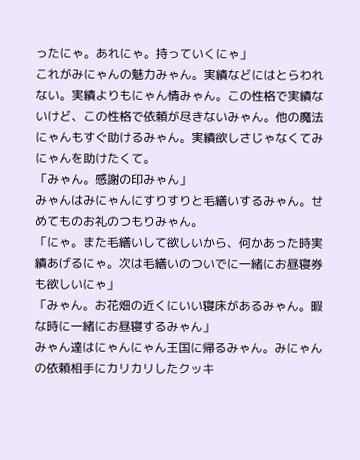ったにゃ。あれにゃ。持っていくにゃ」
これがみにゃんの魅力みゃん。実績などにはとらわれない。実績よりもにゃん情みゃん。この性格で実績ないけど、この性格で依頼が尽きないみゃん。他の魔法にゃんもすぐ助けるみゃん。実績欲しさじゃなくてみにゃんを助けたくて。
「みゃん。感謝の印みゃん」
みゃんはみにゃんにすりすりと毛繕いするみゃん。せめてものお礼のつもりみゃん。
「にゃ。また毛繕いして欲しいから、何かあった時実績あげるにゃ。次は毛繕いのついでに一緒にお昼寝券も欲しいにゃ」
「みゃん。お花畑の近くにいい寝床があるみゃん。暇な時に一緒にお昼寝するみゃん」
みゃん達はにゃんにゃん王国に帰るみゃん。みにゃんの依頼相手にカリカリしたクッキ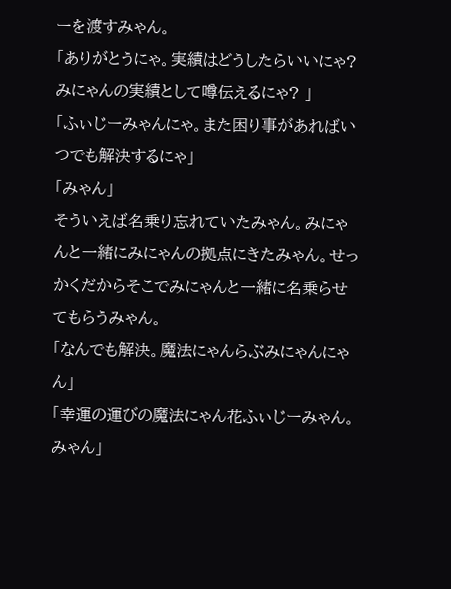ーを渡すみゃん。
「ありがとうにゃ。実績はどうしたらいいにゃ? みにゃんの実績として噂伝えるにゃ? 」
「ふぃじーみゃんにゃ。また困り事があればいつでも解決するにゃ」
「みゃん」
そういえば名乗り忘れていたみゃん。みにゃんと一緒にみにゃんの拠点にきたみゃん。せっかくだからそこでみにゃんと一緒に名乗らせてもらうみゃん。
「なんでも解決。魔法にゃんらぶみにゃんにゃん」
「幸運の運びの魔法にゃん花ふぃじーみゃん。みゃん」